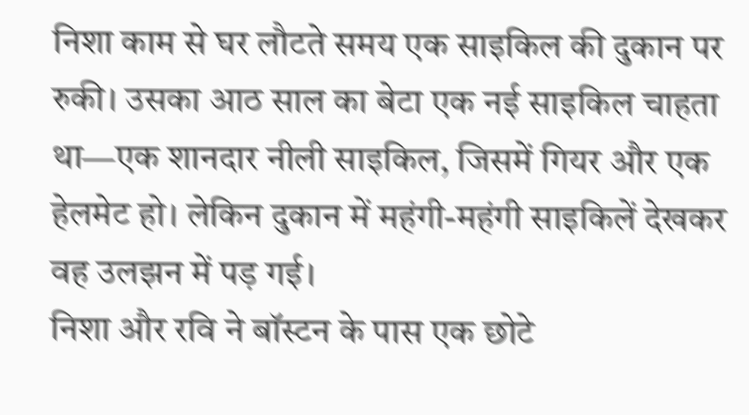निशा काम से घर लौटते समय एक साइकिल की दुकान पर रुकी। उसका आठ साल का बेटा एक नई साइकिल चाहता था—एक शानदार नीली साइकिल, जिसमें गियर और एक हेलमेट हो। लेकिन दुकान में महंगी-महंगी साइकिलें देखकर वह उलझन में पड़ गई।
निशा और रवि ने बॉस्टन के पास एक छोटे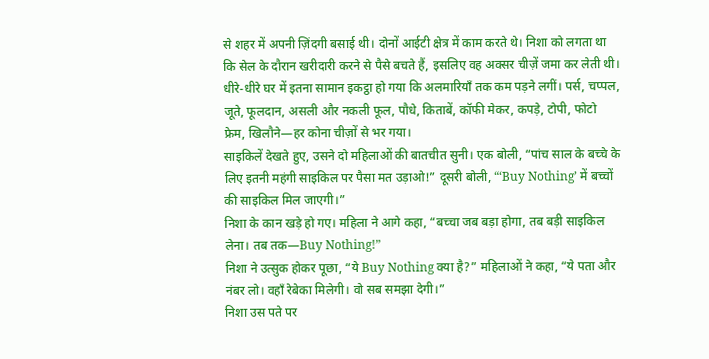से शहर में अपनी ज़िंदगी बसाई थी। दोनों आईटी क्षेत्र में काम करते थे। निशा को लगता था कि सेल के दौरान खरीदारी करने से पैसे बचते हैं, इसलिए वह अक्सर चीज़ें जमा कर लेती थी। धीरे-धीरे घर में इतना सामान इकट्ठा हो गया कि अलमारियाँ तक कम पड़ने लगीं। पर्स, चप्पल, जूते, फूलदान, असली और नकली फूल, पौधे, किताबें, कॉफी मेकर, कपड़े, टोपी, फोटो फ्रेम, खिलौने—हर कोना चीज़ों से भर गया।
साइकिलें देखते हुए, उसने दो महिलाओं की बातचीत सुनी। एक बोली, “पांच साल के बच्चे के लिए इतनी महंगी साइकिल पर पैसा मत उड़ाओ!” दूसरी बोली, “‘Buy Nothing’ में बच्चों की साइकिल मिल जाएगी।”
निशा के कान खड़े हो गए। महिला ने आगे कहा, “बच्चा जब बड़ा होगा, तब बड़ी साइकिल लेना। तब तक—Buy Nothing!”
निशा ने उत्सुक होकर पूछा, “ये Buy Nothing क्या है?” महिलाओं ने कहा, “ये पता और नंबर लो। वहाँ रेबेका मिलेगी। वो सब समझा देगी।”
निशा उस पते पर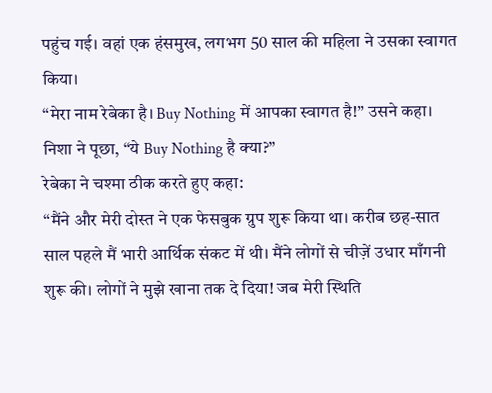पहुंच गई। वहां एक हंसमुख, लगभग 50 साल की महिला ने उसका स्वागत किया।
“मेरा नाम रेबेका है। Buy Nothing में आपका स्वागत है!” उसने कहा।
निशा ने पूछा, “ये Buy Nothing है क्या?”
रेबेका ने चश्मा ठीक करते हुए कहा:
“मैंने और मेरी दोस्त ने एक फेसबुक ग्रुप शुरू किया था। करीब छह-सात साल पहले मैं भारी आर्थिक संकट में थी। मैंने लोगों से चीज़ें उधार माँगनी शुरू की। लोगों ने मुझे खाना तक दे दिया! जब मेरी स्थिति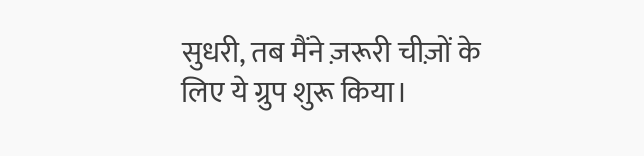सुधरी, तब मैंने ज़रूरी चीज़ों के लिए ये ग्रुप शुरू किया।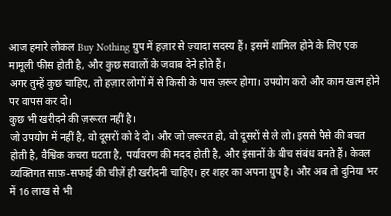आज हमारे लोकल Buy Nothing ग्रुप में हज़ार से ज़्यादा सदस्य हैं। इसमें शामिल होने के लिए एक मामूली फीस होती है, और कुछ सवालों के जवाब देने होते हैं।
अगर तुम्हें कुछ चाहिए, तो हज़ार लोगों में से किसी के पास ज़रूर होगा। उपयोग करो और काम खत्म होने पर वापस कर दो।
कुछ भी खरीदने की ज़रूरत नहीं है।
जो उपयोग में नहीं है, वो दूसरों को दे दो। और जो ज़रूरत हो, वो दूसरों से ले लो। इससे पैसे की बचत होती है, वैश्विक कचरा घटता है, पर्यावरण की मदद होती है, और इंसानों के बीच संबंध बनते हैं। केवल व्यक्तिगत साफ़-सफाई की चीज़ें ही खरीदनी चाहिए। हर शहर का अपना ग्रुप है। और अब तो दुनिया भर में 16 लाख से भी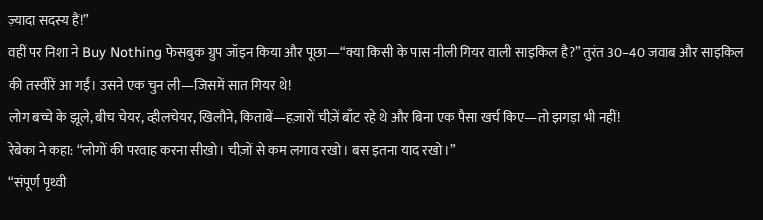ज़्यादा सदस्य हैं!”
वहीं पर निशा ने Buy Nothing फेसबुक ग्रुप जॉइन किया और पूछा—“क्या किसी के पास नीली गियर वाली साइकिल है?” तुरंत 30–40 जवाब और साइकिल की तस्वीरें आ गईं। उसने एक चुन ली—जिसमें सात गियर थे!
लोग बच्चे के झूले, बीच चेयर, व्हीलचेयर, खिलौने, किताबें—हज़ारों चीज़ें बाँट रहे थे और बिना एक पैसा खर्च किए—तो झगड़ा भी नहीं!
रेबेका ने कहा: “लोगों की परवाह करना सीखो। चीज़ों से कम लगाव रखो। बस इतना याद रखो।”
“संपूर्ण पृथ्वी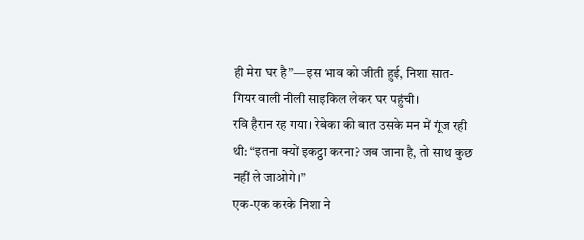ही मेरा घर है”—इस भाव को जीती हुई, निशा सात-गियर वाली नीली साइकिल लेकर घर पहुंची।
रवि हैरान रह गया। रेबेका की बात उसके मन में गूंज रही थी: “इतना क्यों इकट्ठा करना? जब जाना है, तो साथ कुछ नहीं ले जाओगे।”
एक-एक करके निशा ने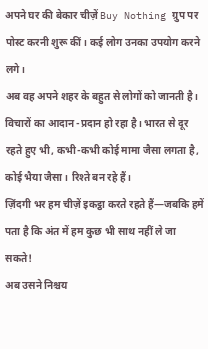अपने घर की बेकार चीज़ें Buy Nothing ग्रुप पर पोस्ट करनी शुरू कीं। कई लोग उनका उपयोग करने लगे।
अब वह अपने शहर के बहुत से लोगों को जानती है। विचारों का आदान -प्रदान हो रहा है। भारत से दूर रहते हुए भी, कभी-कभी कोई मामा जैसा लगता है, कोई भैया जैसा। रिश्ते बन रहे हैं।
ज़िंदगी भर हम चीज़ें इकट्ठा करते रहते हैं—जबकि हमें पता है कि अंत में हम कुछ भी साथ नहीं ले जा सकते!
अब उसने निश्चय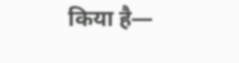किया है—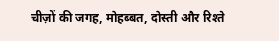चीज़ों की जगह, मोहब्बत, दोस्ती और रिश्ते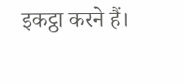इकट्ठा करने हैं।